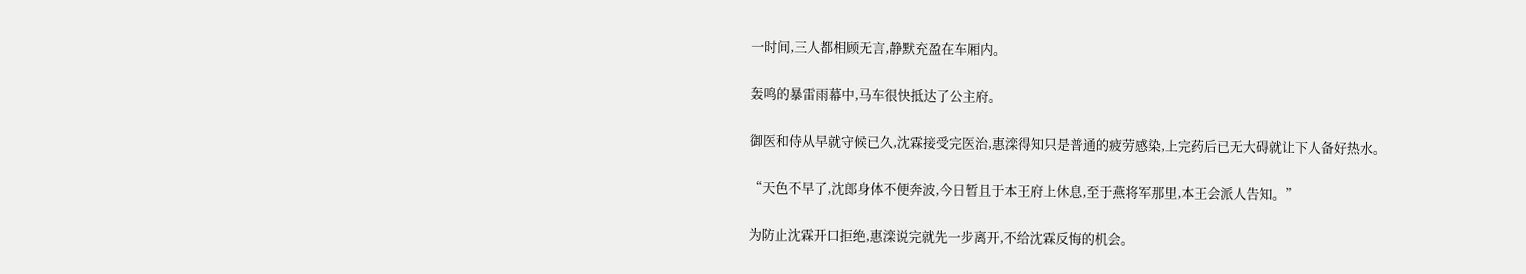一时间,三人都相顾无言,静默充盈在车厢内。

轰鸣的暴雷雨幕中,马车很快抵达了公主府。

御医和侍从早就守候已久,沈霖接受完医治,惠滦得知只是普通的疲劳感染,上完药后已无大碍就让下人备好热水。

“天色不早了,沈郎身体不便奔波,今日暂且于本王府上休息,至于燕将军那里,本王会派人告知。”

为防止沈霖开口拒绝,惠滦说完就先一步离开,不给沈霖反悔的机会。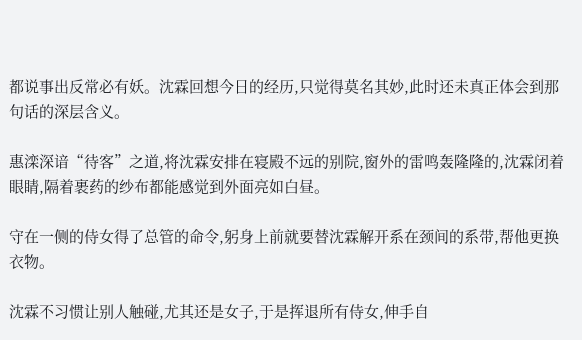都说事出反常必有妖。沈霖回想今日的经历,只觉得莫名其妙,此时还未真正体会到那句话的深层含义。

惠滦深谙“待客”之道,将沈霖安排在寝殿不远的别院,窗外的雷鸣轰隆隆的,沈霖闭着眼睛,隔着裹药的纱布都能感觉到外面亮如白昼。

守在一侧的侍女得了总管的命令,躬身上前就要替沈霖解开系在颈间的系带,帮他更换衣物。

沈霖不习惯让别人触碰,尤其还是女子,于是挥退所有侍女,伸手自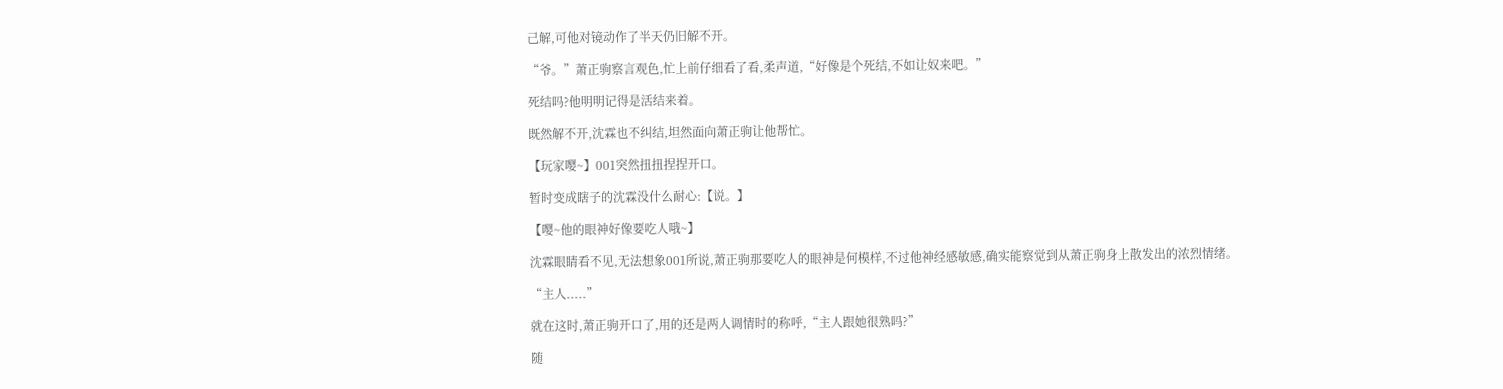己解,可他对镜动作了半天仍旧解不开。

“爷。”萧正驹察言观色,忙上前仔细看了看,柔声道,“好像是个死结,不如让奴来吧。”

死结吗?他明明记得是活结来着。

既然解不开,沈霖也不纠结,坦然面向萧正驹让他帮忙。

【玩家嘤~】001突然扭扭捏捏开口。

暂时变成瞎子的沈霖没什么耐心:【说。】

【嘤~他的眼神好像要吃人哦~】

沈霖眼睛看不见,无法想象001所说,萧正驹那要吃人的眼神是何模样,不过他神经感敏感,确实能察觉到从萧正驹身上散发出的浓烈情绪。

“主人.....”

就在这时,萧正驹开口了,用的还是两人调情时的称呼,“主人跟她很熟吗?”

随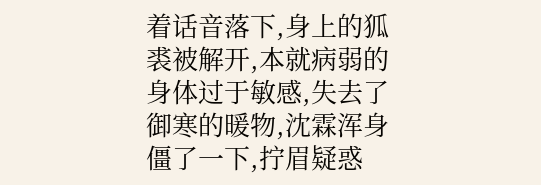着话音落下,身上的狐裘被解开,本就病弱的身体过于敏感,失去了御寒的暖物,沈霖浑身僵了一下,拧眉疑惑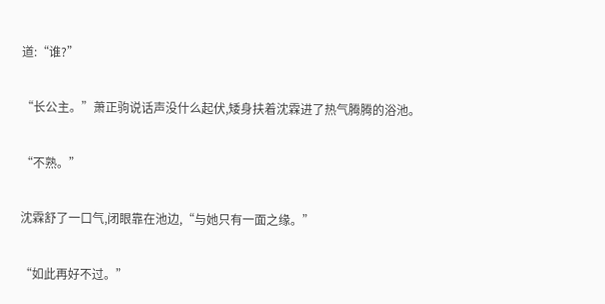道:“谁?”

“长公主。”萧正驹说话声没什么起伏,矮身扶着沈霖进了热气腾腾的浴池。

“不熟。”

沈霖舒了一口气,闭眼靠在池边,“与她只有一面之缘。”

“如此再好不过。”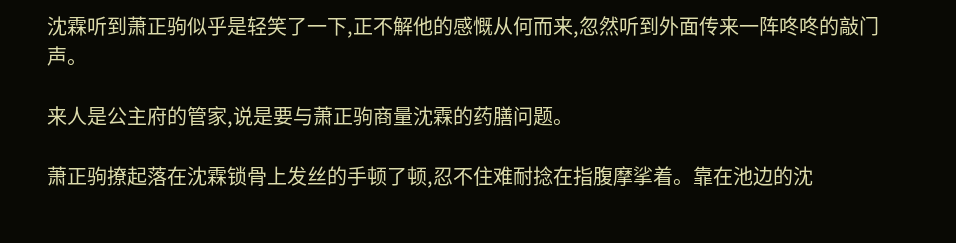沈霖听到萧正驹似乎是轻笑了一下,正不解他的感慨从何而来,忽然听到外面传来一阵咚咚的敲门声。

来人是公主府的管家,说是要与萧正驹商量沈霖的药膳问题。

萧正驹撩起落在沈霖锁骨上发丝的手顿了顿,忍不住难耐捻在指腹摩挲着。靠在池边的沈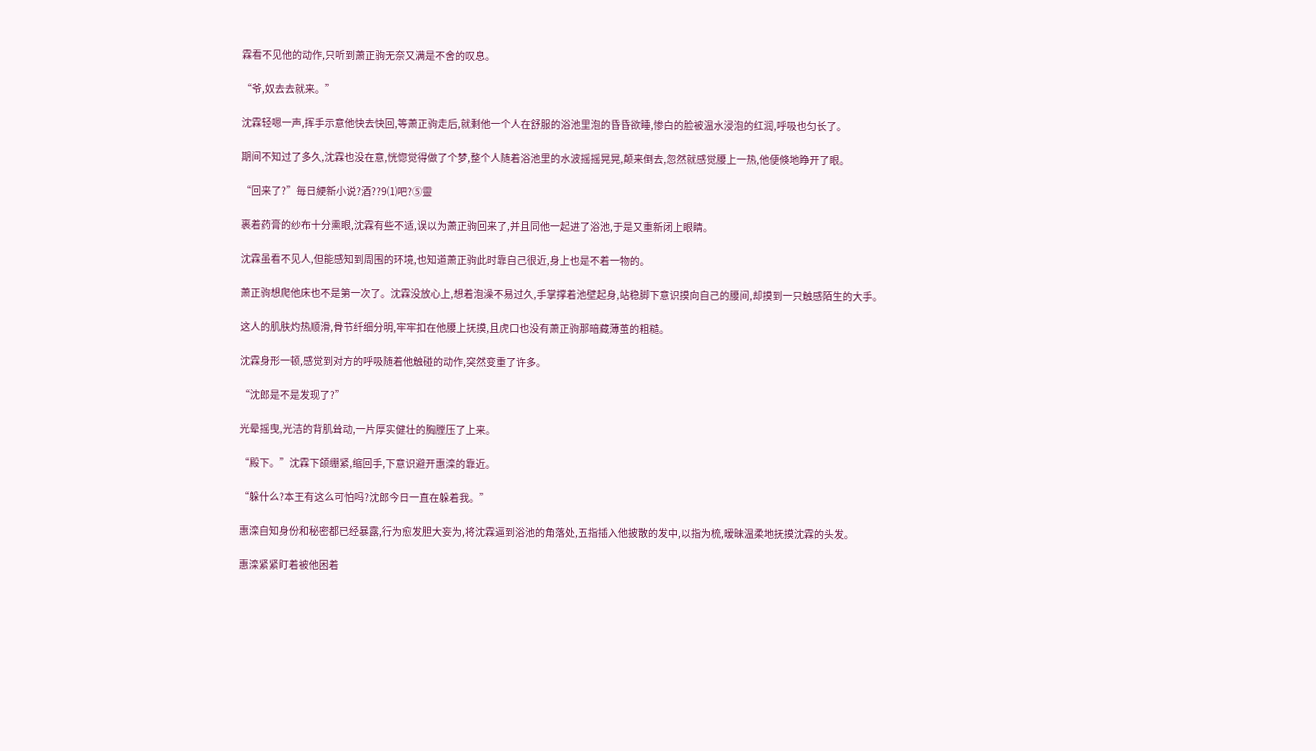霖看不见他的动作,只听到萧正驹无奈又满是不舍的叹息。

“爷,奴去去就来。”

沈霖轻嗯一声,挥手示意他快去快回,等萧正驹走后,就剩他一个人在舒服的浴池里泡的昏昏欲睡,惨白的脸被温水浸泡的红润,呼吸也匀长了。

期间不知过了多久,沈霖也没在意,恍惚觉得做了个梦,整个人随着浴池里的水波摇摇晃晃,颠来倒去,忽然就感觉腰上一热,他便倏地睁开了眼。

“回来了?”毎日綆新小说?酒??9⑴吧?⑤靈

裹着药膏的纱布十分熏眼,沈霖有些不适,误以为萧正驹回来了,并且同他一起进了浴池,于是又重新闭上眼睛。

沈霖虽看不见人,但能感知到周围的环境,也知道萧正驹此时靠自己很近,身上也是不着一物的。

萧正驹想爬他床也不是第一次了。沈霖没放心上,想着泡澡不易过久,手掌撑着池壁起身,站稳脚下意识摸向自己的腰间,却摸到一只触感陌生的大手。

这人的肌肤灼热顺滑,骨节纤细分明,牢牢扣在他腰上抚摸,且虎口也没有萧正驹那暗藏薄茧的粗糙。

沈霖身形一顿,感觉到对方的呼吸随着他触碰的动作,突然变重了许多。

“沈郎是不是发现了?”

光晕摇曳,光洁的背肌耸动,一片厚实健壮的胸膛压了上来。

“殿下。”沈霖下颌绷紧,缩回手,下意识避开惠滦的靠近。

“躲什么?本王有这么可怕吗?沈郎今日一直在躲着我。”

惠滦自知身份和秘密都已经暴露,行为愈发胆大妄为,将沈霖逼到浴池的角落处,五指插入他披散的发中,以指为梳,暧昧温柔地抚摸沈霖的头发。

惠滦紧紧盯着被他困着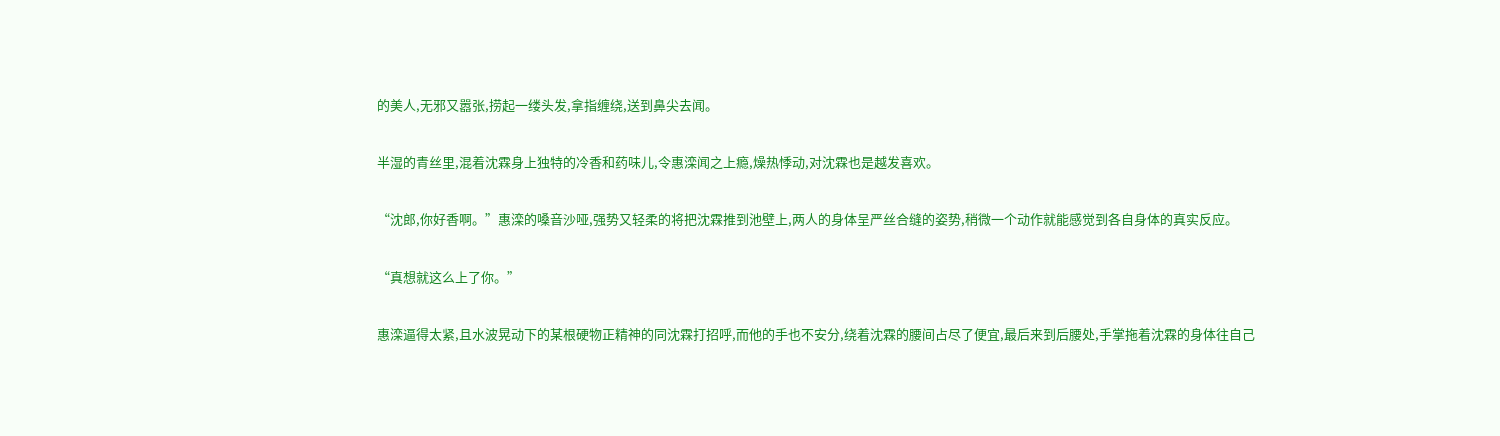的美人,无邪又嚣张,捞起一缕头发,拿指缠绕,送到鼻尖去闻。

半湿的青丝里,混着沈霖身上独特的冷香和药味儿,令惠滦闻之上瘾,燥热悸动,对沈霖也是越发喜欢。

“沈郎,你好香啊。”惠滦的嗓音沙哑,强势又轻柔的将把沈霖推到池壁上,两人的身体呈严丝合缝的姿势,稍微一个动作就能感觉到各自身体的真实反应。

“真想就这么上了你。”

惠滦逼得太紧,且水波晃动下的某根硬物正精神的同沈霖打招呼,而他的手也不安分,绕着沈霖的腰间占尽了便宜,最后来到后腰处,手掌拖着沈霖的身体往自己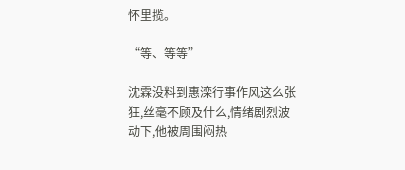怀里揽。

“等、等等”

沈霖没料到惠滦行事作风这么张狂,丝毫不顾及什么,情绪剧烈波动下,他被周围闷热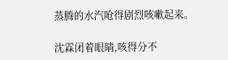蒸腾的水汽呛得剧烈咳嗽起来。

沈霖闭着眼睛,咳得分不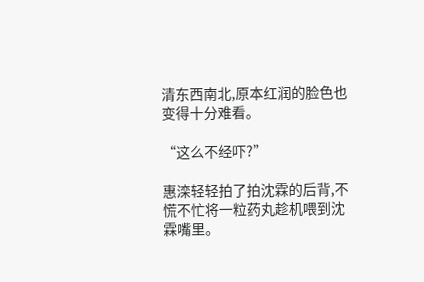清东西南北,原本红润的脸色也变得十分难看。

“这么不经吓?”

惠滦轻轻拍了拍沈霖的后背,不慌不忙将一粒药丸趁机喂到沈霖嘴里。